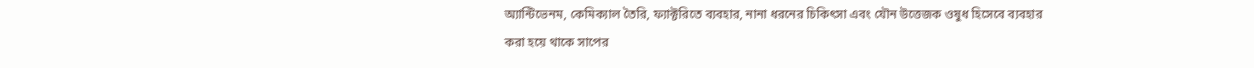অ্যান্টিভেনম, কেমিক্যাল তৈরি, ফ্যাক্টরিতে ব্যবহার, নানা ধরনের চিকিৎসা এবং যৌন উত্তেজক ওষুধ হিসেবে ব্যবহার করা হয়ে থাকে সাপের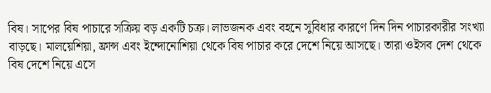বিষ। সাপের বিষ পাচারে সক্রিয় বড় একটি চক্র। লাভজনক এবং বহনে সুবিধার কারণে দিন দিন পাচারকারীর সংখ্যা বাড়ছে। মালয়েশিয়া, ফ্রান্স এবং ইন্দোনোশিয়া থেকে বিষ পাচার করে দেশে নিয়ে আসছে। তারা ওইসব দেশ থেকে বিষ দেশে নিয়ে এসে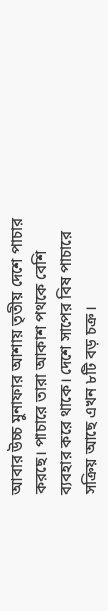আবার উচ্চ মুনাফার আশায় তৃতীয় দেশে পাচার করছে। পাচারে তারা আকাশ পথকে বেশি ব্যবহার করে থাকে। দেশে সাপের বিষ পাচারে সক্রিয় আছে এখন ৮টি বড় চক্র।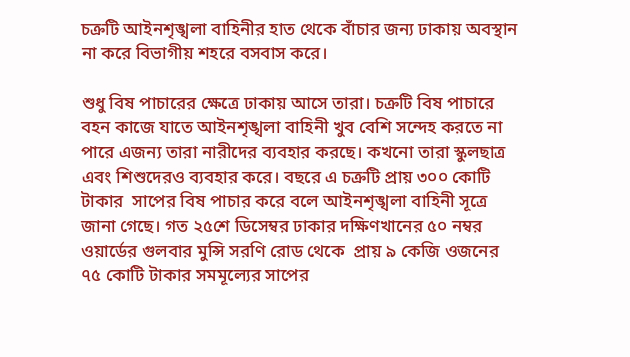চক্রটি আইনশৃঙ্খলা বাহিনীর হাত থেকে বাঁচার জন্য ঢাকায় অবস্থান না করে বিভাগীয় শহরে বসবাস করে।

শুধু বিষ পাচারের ক্ষেত্রে ঢাকায় আসে তারা। চক্রটি বিষ পাচারে বহন কাজে যাতে আইনশৃঙ্খলা বাহিনী খুব বেশি সন্দেহ করতে না পারে এজন্য তারা নারীদের ব্যবহার করছে। কখনো তারা স্কুলছাত্র এবং শিশুদেরও ব্যবহার করে। বছরে এ চক্রটি প্রায় ৩০০ কোটি টাকার  সাপের বিষ পাচার করে বলে আইনশৃঙ্খলা বাহিনী সূত্রে জানা গেছে। গত ২৫শে ডিসেম্বর ঢাকার দক্ষিণখানের ৫০ নম্বর ওয়ার্ডের গুলবার মুন্সি সরণি রোড থেকে  প্রায় ৯ কেজি ওজনের ৭৫ কোটি টাকার সমমূল্যের সাপের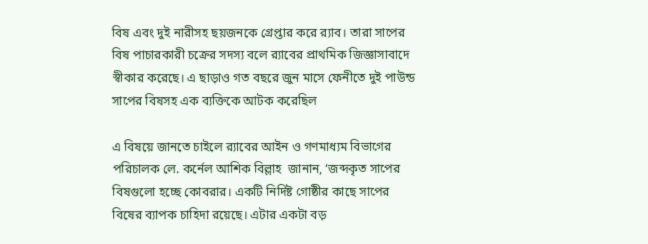বিষ এবং দুই নারীসহ ছয়জনকে গ্রেপ্তার করে র‌্যাব। তারা সাপের বিষ পাচারকারী চক্রের সদস্য বলে র‌্যাবের প্রাথমিক জিজ্ঞাসাবাদে স্বীকার করেছে। এ ছাড়াও গত বছরে জুন মাসে ফেনীতে দুই পাউন্ড সাপের বিষসহ এক ব্যক্তিকে আটক করেছিল

এ বিষয়ে জানতে চাইলে র‌্যাবের আইন ও গণমাধ্যম বিভাগের পরিচালক লে. কর্নেল আশিক বিল্লাহ  জানান, ‘জব্দকৃত সাপের বিষগুলো হচ্ছে কোবরার। একটি নির্দিষ্ট গোষ্ঠীর কাছে সাপের বিষের ব্যাপক চাহিদা রয়েছে। এটার একটা বড়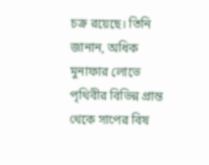চক্র রয়েছে। তিনি জানান, অধিক মুনাফার লোভে পৃথিবীর বিভিন্ন প্রান্ত থেকে সাপের বিষ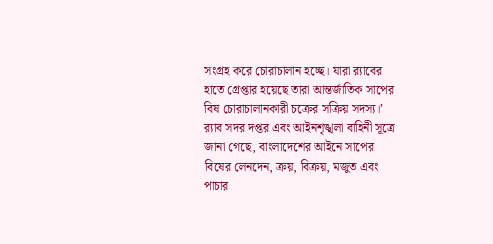সংগ্রহ করে চোরাচালান হচ্ছে। যারা র‌্যাবের হাতে গ্রেপ্তার হয়েছে তারা আন্তর্জাতিক সাপের বিষ চোরাচালানকারী চক্রের সক্রিয় সদস্য।’
র‌্যাব সদর দপ্তর এবং আইনশৃঙ্খলা বাহিনী সূত্রে জানা গেছে, বাংলাদেশের আইনে সাপের বিষের লেনদেন, ক্রয়, বিক্রয়, মজুত এবং পাচার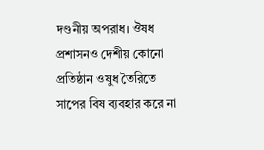দণ্ডনীয় অপরাধ। ঔষধ প্রশাসনও দেশীয় কোনো প্রতিষ্ঠান ওষুধ তৈরিতে সাপের বিষ ব্যবহার করে না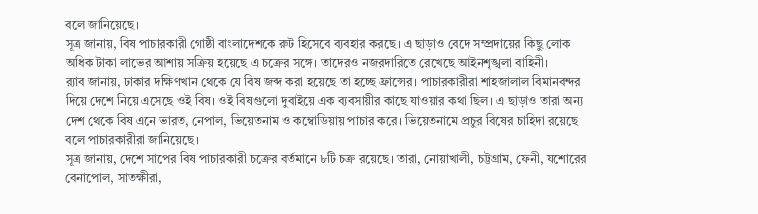বলে জানিয়েছে।
সূত্র জানায়, বিষ পাচারকারী গোষ্ঠী বাংলাদেশকে রুট হিসেবে ব্যবহার করছে। এ ছাড়াও বেদে সম্প্রদায়ের কিছু লোক অধিক টাকা লাভের আশায় সক্রিয় হয়েছে এ চক্রের সঙ্গে। তাদেরও নজরদারিতে রেখেছে আইনশৃঙ্খলা বাহিনী।
র‌্যাব জানায়, ঢাকার দক্ষিণখান থেকে যে বিষ জব্দ করা হয়েছে তা হচ্ছে ফ্রান্সের। পাচারকারীরা শাহজালাল বিমানবন্দর দিয়ে দেশে নিয়ে এসেছে ওই বিষ। ওই বিষগুলো দুবাইয়ে এক ব্যবসায়ীর কাছে যাওয়ার কথা ছিল। এ ছাড়াও তারা অন্য দেশ থেকে বিষ এনে ভারত, নেপাল, ভিয়েতনাম ও কম্বোডিয়ায় পাচার করে। ভিয়েতনামে প্রচুর বিষের চাহিদা রয়েছে বলে পাচারকারীরা জানিয়েছে।
সূত্র জানায়, দেশে সাপের বিষ পাচারকারী চক্রের বর্তমানে ৮টি চক্র রয়েছে। তারা, নোয়াখালী, চট্টগ্রাম, ফেনী, যশোরের বেনাপোল, সাতক্ষীরা,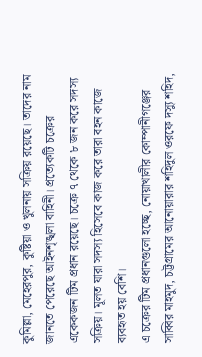কুমিল্লা, মেহেরপুর, কুষ্টিয়া ও খুলনায় সক্রিয় রয়েছে। তাদের নাম জানতে পেরেছে আইনশৃঙ্খলা বাহিনী। প্রত্যেকটি চক্রের একেকজন টিম প্রধান রয়েছে। চক্রে ৭ থেকে ৮ জন করে সদস্য সক্রিয়। মূলত যারা সদস্য হিসেবে কাজ করে তারা বহন কাজে ব্যবহৃত হয় বেশি।
এ চক্রের টিম প্রধানগুলো হচ্ছে, নোয়াখালীর কোম্পানীগঞ্জের সাব্বির মাহমুদ, চট্টগ্রামের আনোয়ারার শহিদুল ওরফে দস্যু শহিদ,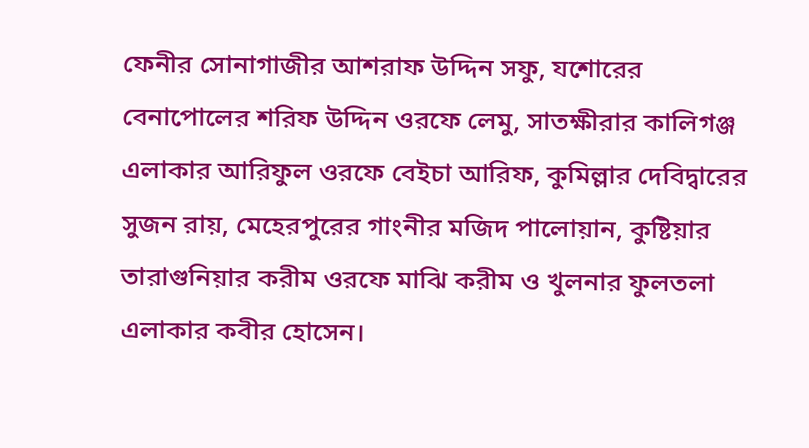ফেনীর সোনাগাজীর আশরাফ উদ্দিন সফু, যশোরের বেনাপোলের শরিফ উদ্দিন ওরফে লেমু, সাতক্ষীরার কালিগঞ্জ এলাকার আরিফুল ওরফে বেইচা আরিফ, কুমিল্লার দেবিদ্বারের সুজন রায়, মেহেরপুরের গাংনীর মজিদ পালোয়ান, কুষ্টিয়ার তারাগুনিয়ার করীম ওরফে মাঝি করীম ও খুলনার ফুলতলা এলাকার কবীর হোসেন।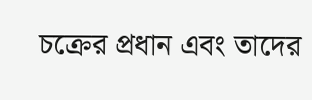চক্রের প্রধান এবং তাদের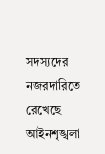সদস্যদের নজরদারিতে রেখেছে আইনশৃঙ্খলা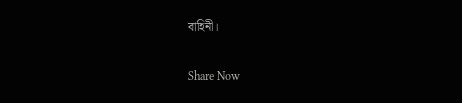বাহিনী।

Share Now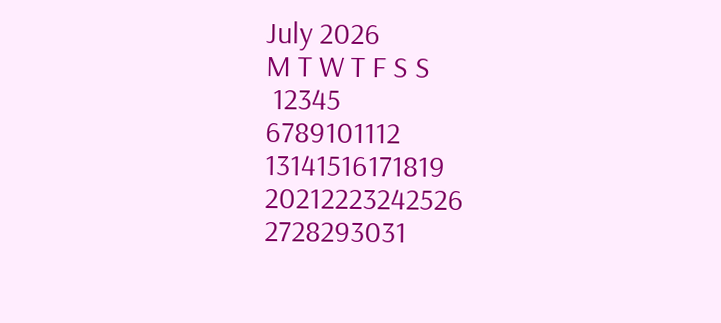July 2026
M T W T F S S
 12345
6789101112
13141516171819
20212223242526
2728293031